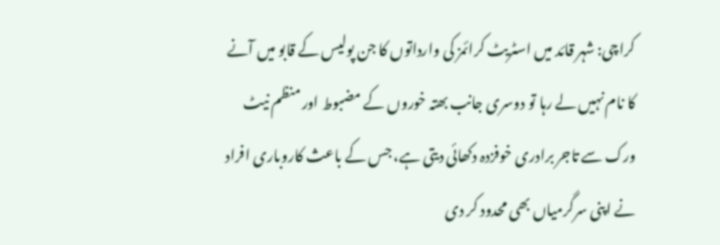کراچی: شہر قائد میں اسٹریٹ کرائمز کی وارداتوں کا جن پولیس کے قابو میں آنے کا نام نہیں لے رہا تو دوسری جانب بھتہ خوروں کے مضبوط اور منظم نیٹ ورک سے تاجر برادری خوفزدہ دکھائی دیتی ہے، جس کے باعث کاروباری افراد نے اپنی سرگرمیاں بھی محدود کر دی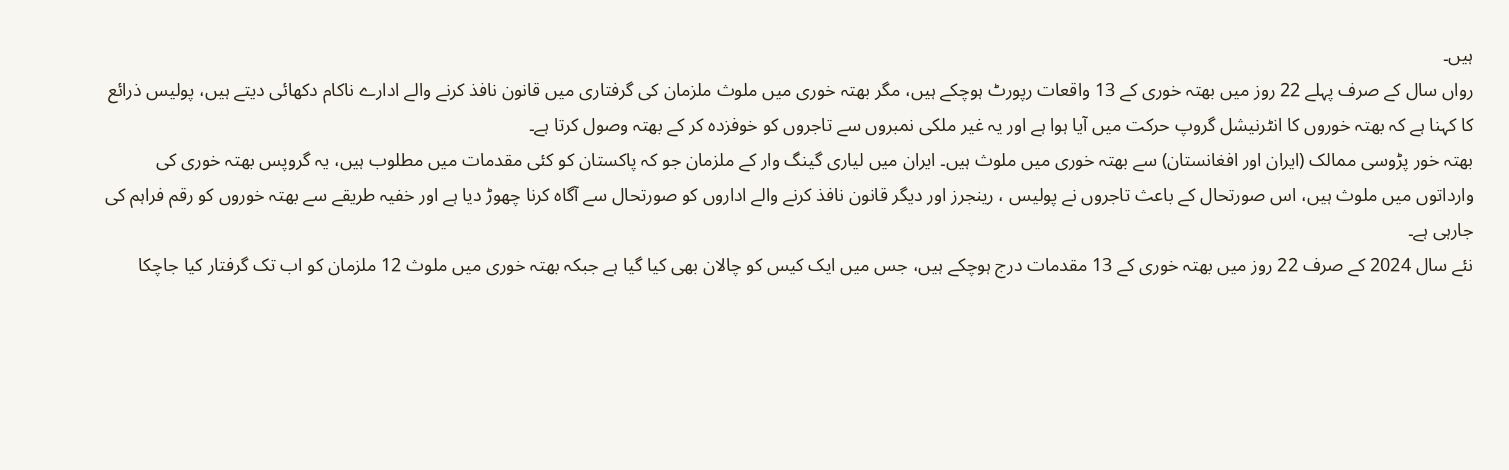ہیں۔
رواں سال کے صرف پہلے 22 روز میں بھتہ خوری کے 13 واقعات رپورٹ ہوچکے ہیں، مگر بھتہ خوری میں ملوث ملزمان کی گرفتاری میں قانون نافذ کرنے والے ادارے ناکام دکھائی دیتے ہیں، پولیس ذرائع کا کہنا ہے کہ بھتہ خوروں کا انٹرنیشل گروپ حرکت میں آیا ہوا ہے اور یہ غیر ملکی نمبروں سے تاجروں کو خوفزدہ کر کے بھتہ وصول کرتا ہے۔
بھتہ خور پڑوسی ممالک (ایران اور افغانستان) سے بھتہ خوری میں ملوث ہیں۔ ایران میں لیاری گینگ وار کے ملزمان جو کہ پاکستان کو کئی مقدمات میں مطلوب ہیں، یہ گروپس بھتہ خوری کی وارداتوں میں ملوث ہیں، اس صورتحال کے باعث تاجروں نے پولیس ، رینجرز اور دیگر قانون نافذ کرنے والے اداروں کو صورتحال سے آگاہ کرنا چھوڑ دیا ہے اور خفیہ طریقے سے بھتہ خوروں کو رقم فراہم کی جارہی ہے۔
نئے سال 2024 کے صرف 22 روز میں بھتہ خوری کے 13 مقدمات درج ہوچکے ہیں، جس میں ایک کیس کو چالان بھی کیا گیا ہے جبکہ بھتہ خوری میں ملوث 12 ملزمان کو اب تک گرفتار کیا جاچکا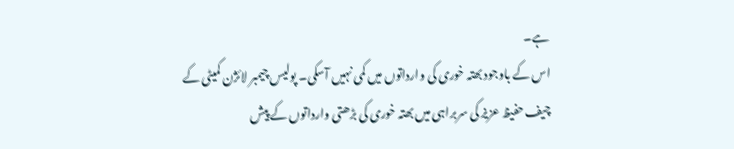ہے۔
اس کے باوجود بھتہ خوری کی وارداتوں میں کمی نہیں آسکی۔ پولیس چیمبر لائژن کمیٹی کے چیف حفیظ عزیز کی سربراہی میں بھتہ خوری کی بڑھتی وارداتوں کے پیش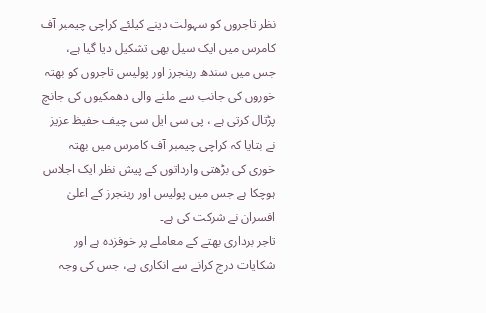نظر تاجروں کو سہولت دینے کیلئے کراچی چیمبر آف کامرس میں ایک سیل بھی تشکیل دیا گیا ہے، جس میں سندھ رینجرز اور پولیس تاجروں کو بھتہ خوروں کی جانب سے ملنے والی دھمکیوں کی جانچ پڑتال کرتی ہے ، پی سی ایل سی چیف حفیظ عزیز نے بتایا کہ کراچی چیمبر آف کامرس میں بھتہ خوری کی بڑھتی وارداتوں کے پیش نظر ایک اجلاس ہوچکا ہے جس میں پولیس اور رینجرز کے اعلیٰ افسران نے شرکت کی ہے۔
تاجر برداری بھتے کے معاملے پر خوفزدہ ہے اور شکایات درج کرانے سے انکاری ہے، جس کی وجہ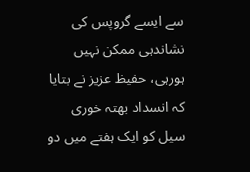سے ایسے گروپس کی نشاندہی ممکن نہیں ہورہی، حفیظ عزیز نے بتایا کہ انسداد بھتہ خوری سیل کو ایک ہفتے میں دو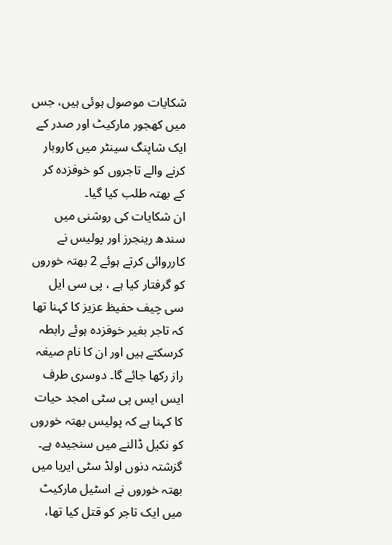شکایات موصول ہوئی ہیں، جس میں کھجور مارکیٹ اور صدر کے ایک شاپنگ سینٹر میں کاروبار کرنے والے تاجروں کو خوفزدہ کر کے بھتہ طلب کیا گیا۔
ان شکایات کی روشنی میں سندھ رینجرز اور پولیس نے کارروائی کرتے ہوئے 2 بھتہ خوروں کو گرفتار کیا ہے ، پی سی ایل سی چیف حفیظ عزیز کا کہنا تھا کہ تاجر بغیر خوفزدہ ہوئے رابطہ کرسکتے ہیں اور ان کا نام صیغہ راز رکھا جائے گا۔ دوسری طرف ایس ایس پی سٹی امجد حیات کا کہنا ہے کہ پولیس بھتہ خوروں کو نکیل ڈالنے میں سنجیدہ ہے۔
گزشتہ دنوں اولڈ سٹی ایریا میں بھتہ خوروں نے اسٹیل مارکیٹ میں ایک تاجر کو قتل کیا تھا،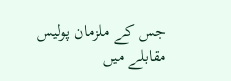جس کے ملزمان پولیس مقابلے میں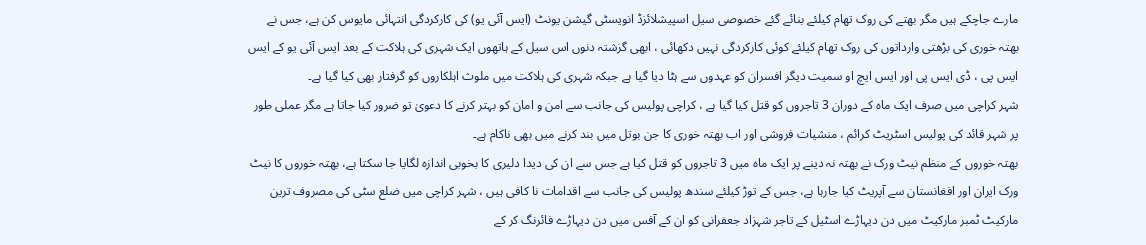مارے جاچکے ہیں مگر بھتے کی روک تھام کیلئے بنائے گئے خصوصی سیل اسپیشلائزڈ انویسٹی گیشن یونٹ (ایس آئی یو) کی کارکردگی انتہائی مایوس کن ہے، جس نے بھتہ خوری کی بڑھتی وارداتوں کی روک تھام کیلئے کوئی کارکردگی نہیں دکھائی ، ابھی گزشتہ دنوں اس سیل کے ہاتھوں ایک شہری کی ہلاکت کے بعد ایس آئی یو کے ایس ایس پی ، ڈی ایس پی اور ایس ایچ او سمیت دیگر افسران کو عہدوں سے ہٹا دیا گیا ہے جبکہ شہری کی ہلاکت میں ملوث اہلکاروں کو گرفتار بھی کیا گیا ہے۔
شہر کراچی میں صرف ایک ماہ کے دوران 3 تاجروں کو قتل کیا گیا ہے ، کراچی پولیس کی جانب سے امن و امان کو بہتر کرنے کا دعویٰ تو ضرور کیا جاتا ہے مگر عملی طور پر شہر قائد کی پولیس اسٹریٹ کرائم ، منشیات فروشی اور اب بھتہ خوری کا جن بوتل میں بند کرنے میں بھی ناکام ہے۔
بھتہ خوروں کے منظم نیٹ ورک نے بھتہ نہ دینے پر ایک ماہ میں 3 تاجروں کو قتل کیا ہے جس سے ان کی دیدا دلیری کا بخوبی اندازہ لگایا جا سکتا ہے، بھتہ خوروں کا نیٹ ورک ایران اور افغانستان سے آپریٹ کیا جارہا ہے، جس کے توڑ کیلئے سندھ پولیس کی جانب سے اقدامات نا کافی ہیں ، شہر کراچی میں ضلع سٹی کی مصروف ترین مارکیٹ ٹمبر مارکیٹ میں دن دیہاڑے اسٹیل کے تاجر شہزاد جعفرانی کو ان کے آفس میں دن دیہاڑے فائرنگ کر کے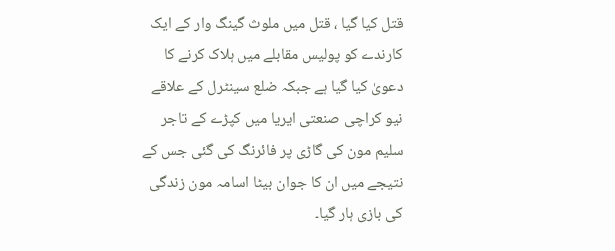قتل کیا گیا ، قتل میں ملوث گینگ وار کے ایک کارندے کو پولیس مقابلے میں ہلاک کرنے کا دعویٰ کیا گیا ہے جبکہ ضلع سینٹرل کے علاقے نیو کراچی صنعتی ایریا میں کپڑے کے تاجر سلیم مون کی گاڑی پر فائرنگ کی گئی جس کے نتیجے میں ان کا جوان بیٹا اسامہ مون زندگی کی بازی ہار گیا۔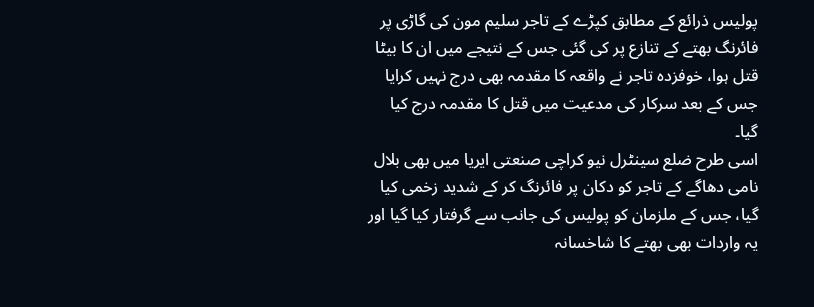پولیس ذرائع کے مطابق کپڑے کے تاجر سلیم مون کی گاڑی پر فائرنگ بھتے کے تنازع پر کی گئی جس کے نتیجے میں ان کا بیٹا قتل ہوا، خوفزدہ تاجر نے واقعہ کا مقدمہ بھی درج نہیں کرایا جس کے بعد سرکار کی مدعیت میں قتل کا مقدمہ درج کیا گیا۔
اسی طرح ضلع سینٹرل نیو کراچی صنعتی ایریا میں بھی بلال نامی دھاگے کے تاجر کو دکان پر فائرنگ کر کے شدید زخمی کیا گیا، جس کے ملزمان کو پولیس کی جانب سے گرفتار کیا گیا اور یہ واردات بھی بھتے کا شاخسانہ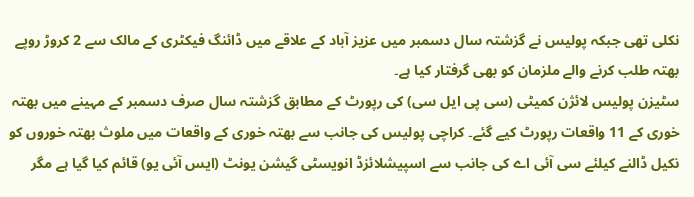نکلی تھی جبکہ پولیس نے گزشتہ سال دسمبر میں عزیز آباد کے علاقے میں ڈائنگ فیکٹری کے مالک سے 2 کروڑ روپے بھتہ طلب کرنے والے ملزمان کو بھی گرفتار کیا ہے۔
سٹیزن پولیس لائژن کمیٹی (سی پی ایل سی) کی رپورٹ کے مطابق گزشتہ سال صرف دسمبر کے مہینے میں بھتہ خوری کے 11 واقعات رپورٹ کیے گئے۔ کراچی پولیس کی جانب سے بھتہ خوری کے واقعات میں ملوث بھتہ خوروں کو نکیل ڈالنے کیلئے سی آئی اے کی جانب سے اسپیشلائزڈ انویسٹی گیشن یونٹ (ایس آئی یو) قائم کیا گیا ہے مگر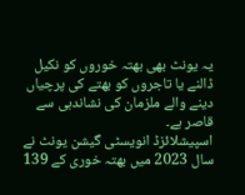یہ یونٹ بھی بھتہ خوروں کو نکیل ڈالنے یا تاجروں کو بھتے کی پرچیاں دینے والے ملزمان کی نشاندہی سے قاصر ہے۔
اسپیشلائزڈ انویسٹی گیشن یونٹ نے سال 2023 میں بھتہ خوری کے 139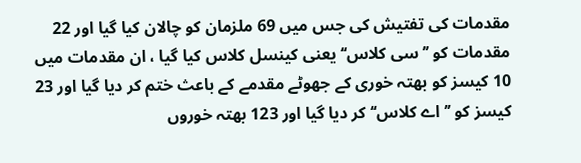مقدمات کی تفتیش کی جس میں 69 ملزمان کو چالان کیا گیا اور 22 مقدمات کو ’’سی کلاس‘‘ یعنی کینسل کلاس کیا گیا ، ان مقدمات میں 10 کیسز کو بھتہ خوری کے جھوٹے مقدمے کے باعث ختم کر دیا گیا اور 23 کیسز کو ’’اے کلاس‘‘ کر دیا گیا اور 123 بھتہ خوروں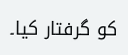کو گرفتار کیا۔